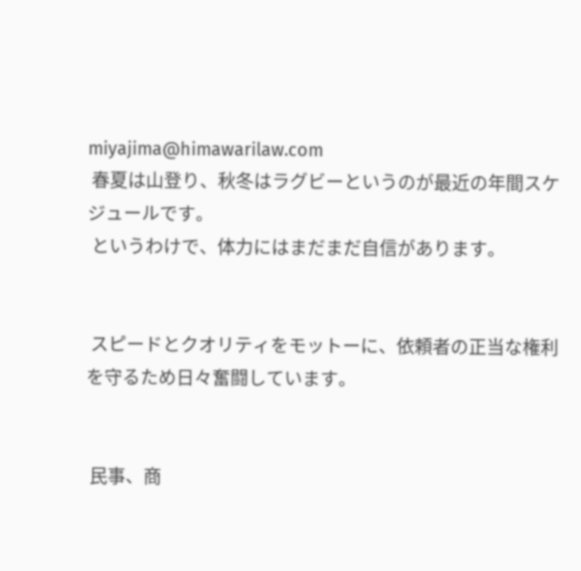miyajima@himawarilaw.com
 春夏は山登り、秋冬はラグビーというのが最近の年間スケジュールです。
 というわけで、体力にはまだまだ自信があります。


 スピードとクオリティをモットーに、依頼者の正当な権利を守るため日々奮闘しています。


 民事、商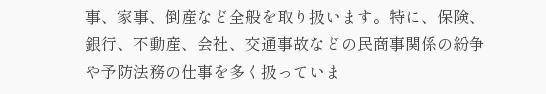事、家事、倒産など全般を取り扱います。特に、保険、銀行、不動産、会社、交通事故などの民商事関係の紛争や予防法務の仕事を多く扱っていま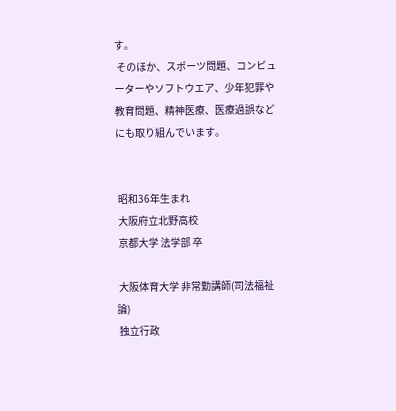す。
 そのほか、スポーツ問題、コンピューターやソフトウエア、少年犯罪や教育問題、精神医療、医療過誤などにも取り組んでいます。


 昭和36年生まれ
 大阪府立北野高校
 京都大学 法学部 卒

 大阪体育大学 非常勤講師(司法福祉論)
 独立行政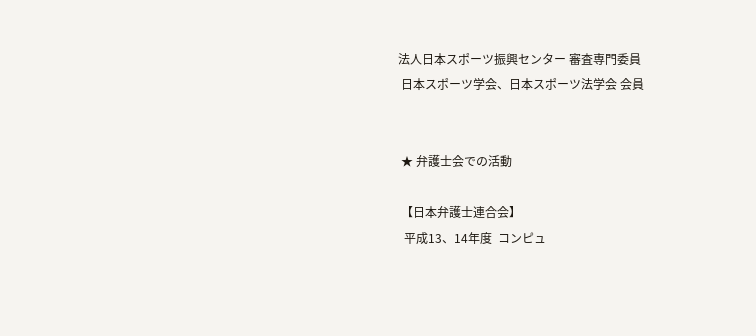法人日本スポーツ振興センター 審査専門委員
 日本スポーツ学会、日本スポーツ法学会 会員


 ★ 弁護士会での活動

 【日本弁護士連合会】
  平成13、14年度  コンピュ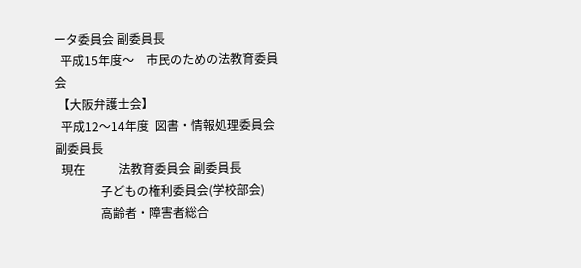ータ委員会 副委員長
  平成15年度〜    市民のための法教育委員会
 【大阪弁護士会】
  平成12〜14年度  図書・情報処理委員会 副委員長
  現在           法教育委員会 副委員長
               子どもの権利委員会(学校部会)
               高齢者・障害者総合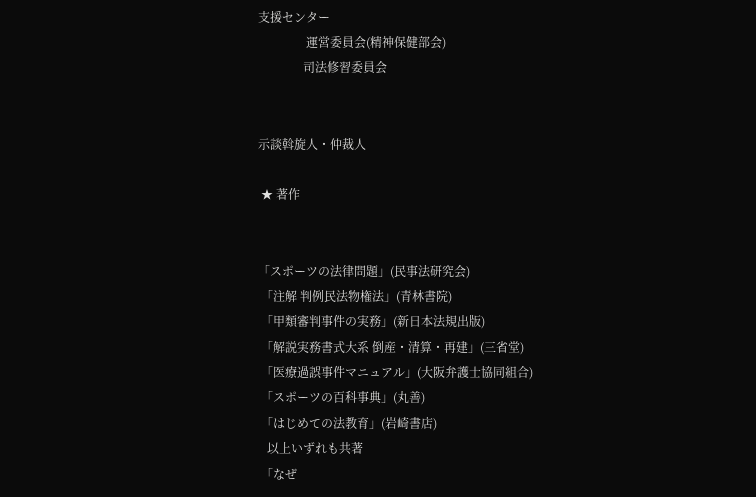支援センター
                運営委員会(精神保健部会)
               司法修習委員会


示談斡旋人・仲裁人

 ★ 著作


「スポーツの法律問題」(民事法研究会)
 「注解 判例民法物権法」(青林書院)
 「甲類審判事件の実務」(新日本法規出版)
 「解説実務書式大系 倒産・清算・再建」(三省堂)
 「医療過誤事件マニュアル」(大阪弁護士協同組合)
 「スポーツの百科事典」(丸善)
 「はじめての法教育」(岩崎書店)
   以上いずれも共著
 「なぜ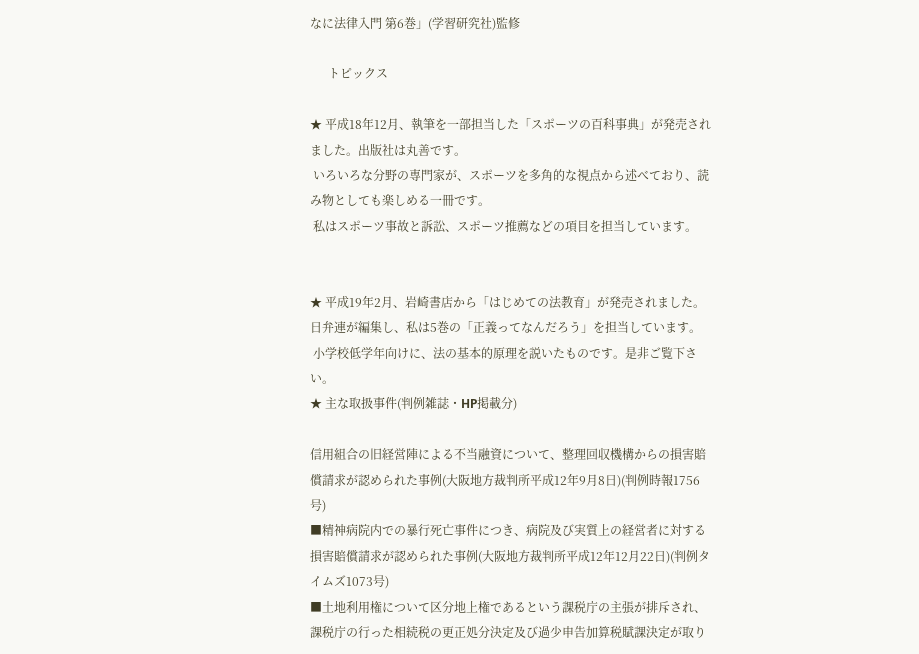なに法律入門 第6巻」(学習研究社)監修

      トピックス

★ 平成18年12月、執筆を一部担当した「スポーツの百科事典」が発売されました。出版社は丸善です。
 いろいろな分野の専門家が、スポーツを多角的な視点から述べており、読み物としても楽しめる一冊です。
 私はスポーツ事故と訴訟、スポーツ推薦などの項目を担当しています。


★ 平成19年2月、岩崎書店から「はじめての法教育」が発売されました。日弁連が編集し、私は5巻の「正義ってなんだろう」を担当しています。
 小学校低学年向けに、法の基本的原理を説いたものです。是非ご覧下さい。
★ 主な取扱事件(判例雑誌・HP掲載分)

信用組合の旧経営陣による不当融資について、整理回収機構からの損害賠償請求が認められた事例(大阪地方裁判所平成12年9月8日)(判例時報1756号)
■精神病院内での暴行死亡事件につき、病院及び実質上の経営者に対する損害賠償請求が認められた事例(大阪地方裁判所平成12年12月22日)(判例タイムズ1073号)
■土地利用権について区分地上権であるという課税庁の主張が排斥され、課税庁の行った相続税の更正処分決定及び過少申告加算税賦課決定が取り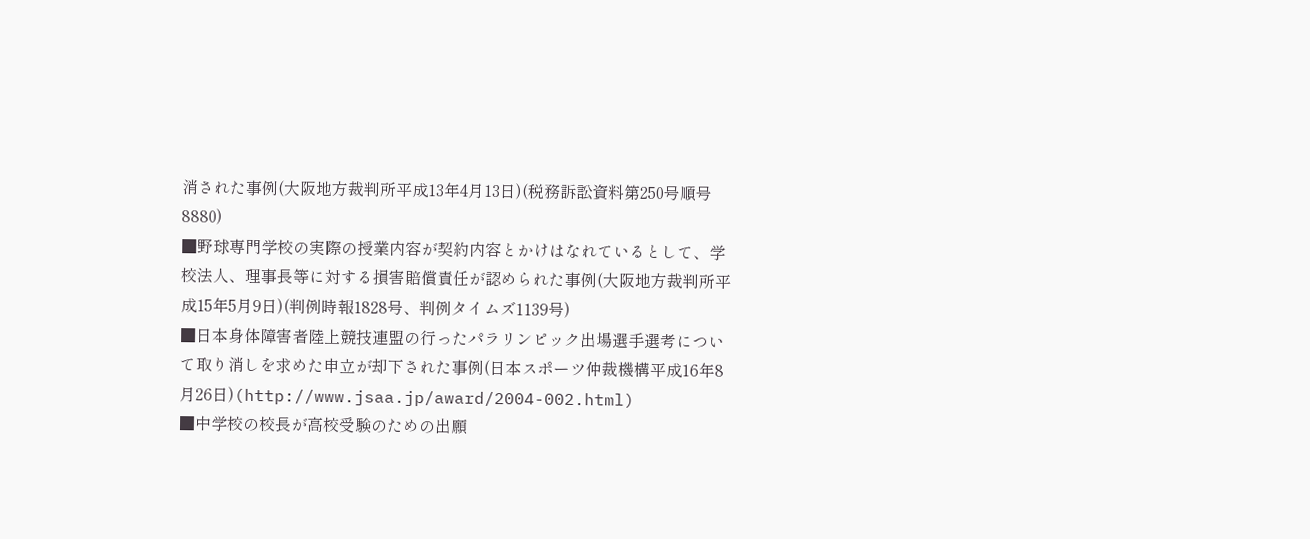消された事例(大阪地方裁判所平成13年4月13日)(税務訴訟資料第250号順号8880)
■野球専門学校の実際の授業内容が契約内容とかけはなれているとして、学校法人、理事長等に対する損害賠償責任が認められた事例(大阪地方裁判所平成15年5月9日)(判例時報1828号、判例タイムズ1139号)
■日本身体障害者陸上競技連盟の行ったパラリンピック出場選手選考について取り消しを求めた申立が却下された事例(日本スポーツ仲裁機構平成16年8月26日)(http://www.jsaa.jp/award/2004-002.html)
■中学校の校長が高校受験のための出願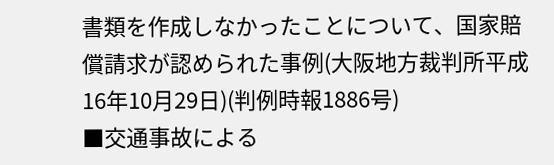書類を作成しなかったことについて、国家賠償請求が認められた事例(大阪地方裁判所平成16年10月29日)(判例時報1886号)
■交通事故による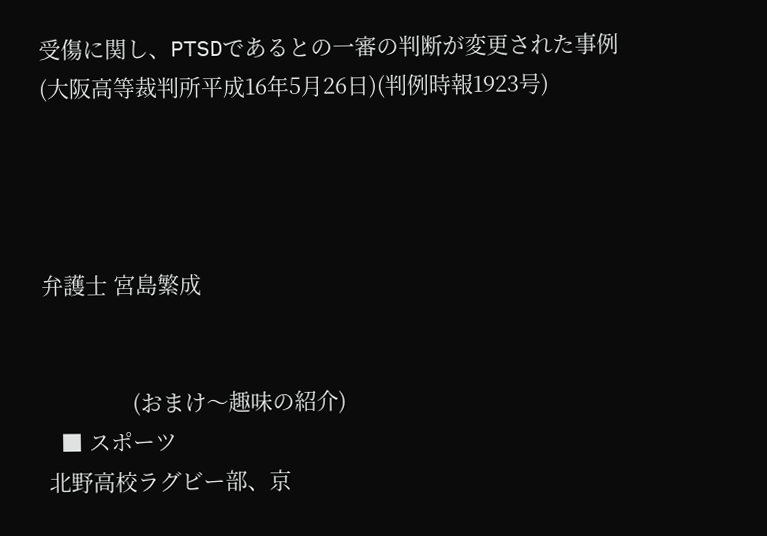受傷に関し、PTSDであるとの一審の判断が変更された事例(大阪高等裁判所平成16年5月26日)(判例時報1923号)




弁護士 宮島繁成


               (おまけ〜趣味の紹介)
   ■ スポーツ
 北野高校ラグビー部、京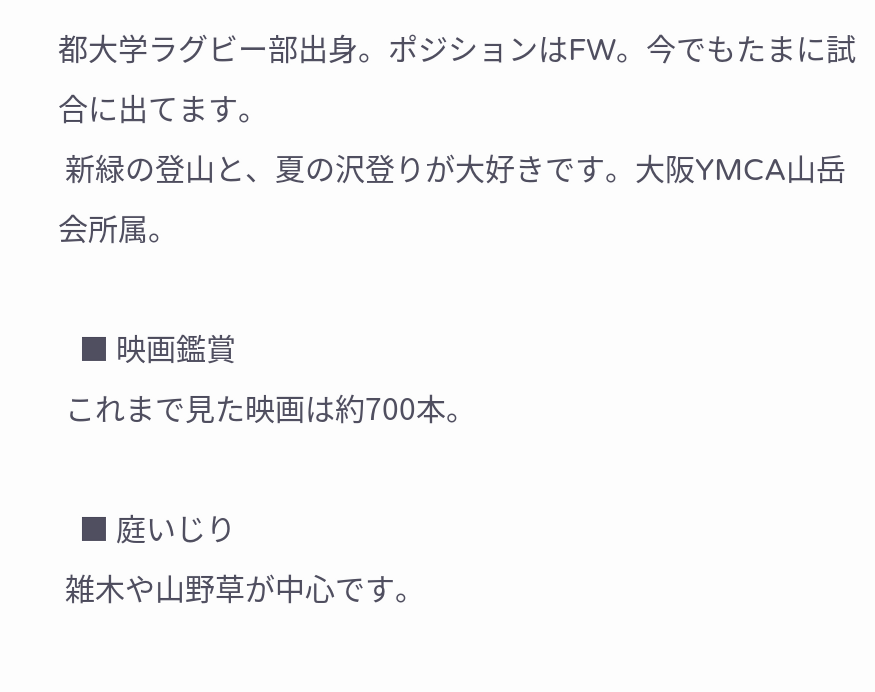都大学ラグビー部出身。ポジションはFW。今でもたまに試合に出てます。
 新緑の登山と、夏の沢登りが大好きです。大阪YMCA山岳会所属。

   ■ 映画鑑賞
 これまで見た映画は約700本。

   ■ 庭いじり
 雑木や山野草が中心です。